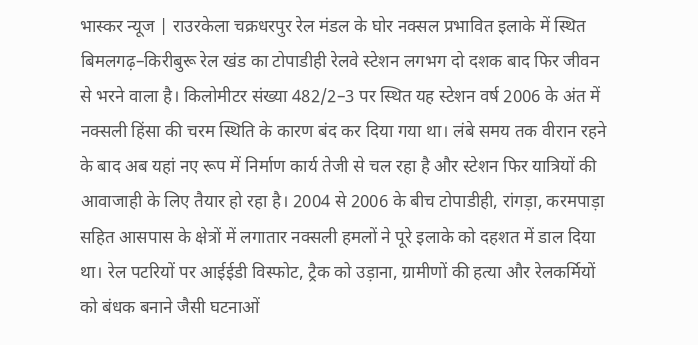भास्कर न्यूज | राउरकेला चक्रधरपुर रेल मंडल के घोर नक्सल प्रभावित इलाके में स्थित बिमलगढ़–किरीबुरू रेल खंड का टोपाडीही रेलवे स्टेशन लगभग दो दशक बाद फिर जीवन से भरने वाला है। किलोमीटर संख्या 482/2–3 पर स्थित यह स्टेशन वर्ष 2006 के अंत में नक्सली हिंसा की चरम स्थिति के कारण बंद कर दिया गया था। लंबे समय तक वीरान रहने के बाद अब यहां नए रूप में निर्माण कार्य तेजी से चल रहा है और स्टेशन फिर यात्रियों की आवाजाही के लिए तैयार हो रहा है। 2004 से 2006 के बीच टोपाडीही, रांगड़ा, करमपाड़ा सहित आसपास के क्षेत्रों में लगातार नक्सली हमलों ने पूरे इलाके को दहशत में डाल दिया था। रेल पटरियों पर आईईडी विस्फोट, ट्रैक को उड़ाना, ग्रामीणों की हत्या और रेलकर्मियों को बंधक बनाने जैसी घटनाओं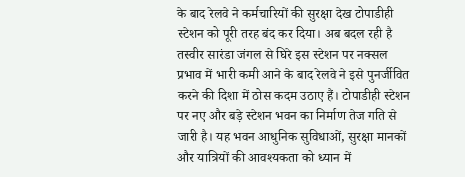के बाद रेलवे ने कर्मचारियों की सुरक्षा देख टोपाडीही स्टेशन को पूरी तरह बंद कर दिया। अब बदल रही है तस्वीर सारंडा जंगल से घिरे इस स्टेशन पर नक्सल प्रभाव में भारी कमी आने के बाद रेलवे ने इसे पुनर्जीवित करने की दिशा में ठोस कदम उठाए हैं। टोपाडीही स्टेशन पर नए और बड़े स्टेशन भवन का निर्माण तेज गति से जारी है। यह भवन आधुनिक सुविधाओं, सुरक्षा मानकों और यात्रियों की आवश्यकता को ध्यान में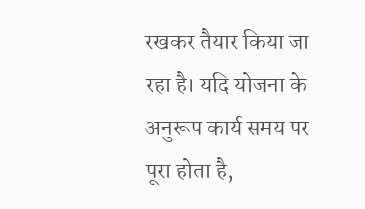रखकर तैयार किया जा रहा है। यदि योजना के अनुरूप कार्य समय पर पूरा होता है,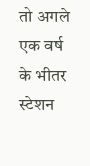तो अगले एक वर्ष के भीतर स्टेशन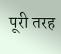पूरी तरह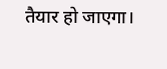तैयार हो जाएगा।